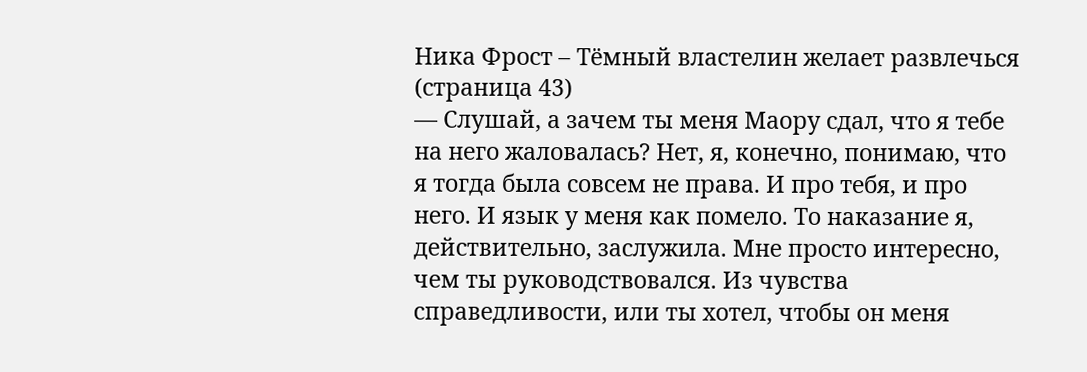Ника Фрост – Тёмный властелин желает развлечься (страница 43)
— Слушай, а зачем ты меня Маору сдал, что я тебе на него жаловалась? Нет, я, конечно, понимаю, что я тогда была совсем не права. И про тебя, и про него. И язык у меня как помело. То наказание я, действительно, заслужила. Мне просто интересно, чем ты руководствовался. Из чувства справедливости, или ты хотел, чтобы он меня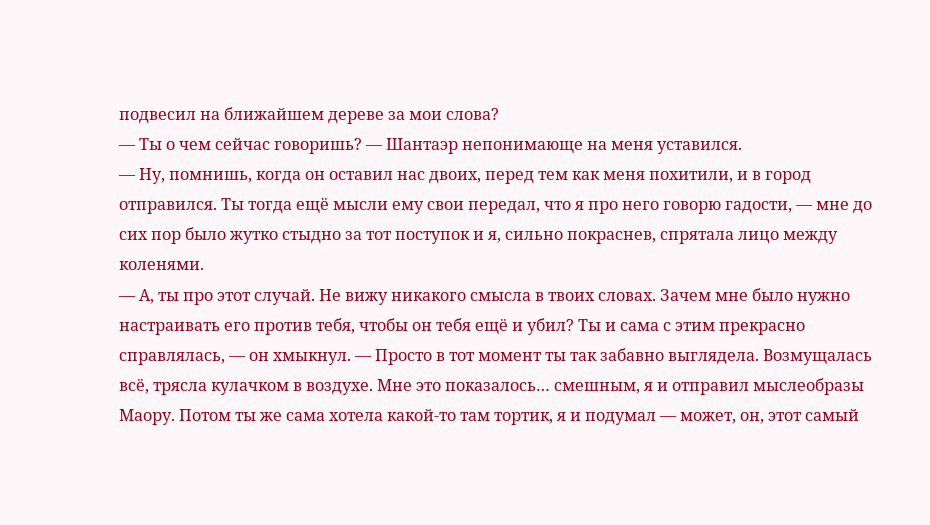подвесил на ближайшем дереве за мои слова?
— Ты о чем сейчас говоришь? — Шантаэр непонимающе на меня уставился.
— Ну, помнишь, когда он оставил нас двоих, перед тем как меня похитили, и в город отправился. Ты тогда ещё мысли ему свои передал, что я про него говорю гадости, — мне до сих пор было жутко стыдно за тот поступок и я, сильно покраснев, спрятала лицо между коленями.
— А, ты про этот случай. Не вижу никакого смысла в твоих словах. Зачем мне было нужно настраивать его против тебя, чтобы он тебя ещё и убил? Ты и сама с этим прекрасно справлялась, — он хмыкнул. — Просто в тот момент ты так забавно выглядела. Возмущалась всё, трясла кулачком в воздухе. Мне это показалось… смешным, я и отправил мыслеобразы Маору. Потом ты же сама хотела какой-то там тортик, я и подумал — может, он, этот самый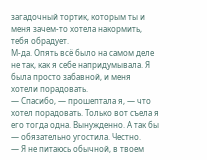загадочный тортик, которым ты и меня зачем-то хотела накормить, тебя обрадует.
М-да. Опять всё было на самом деле не так, как я себе напридумывала. Я была просто забавной, и меня хотели порадовать.
— Спасибо, — прошептала я, — что хотел порадовать. Только вот съела я его тогда одна. Вынужденно. А так бы — обязательно угостила. Честно.
— Я не питаюсь обычной, в твоем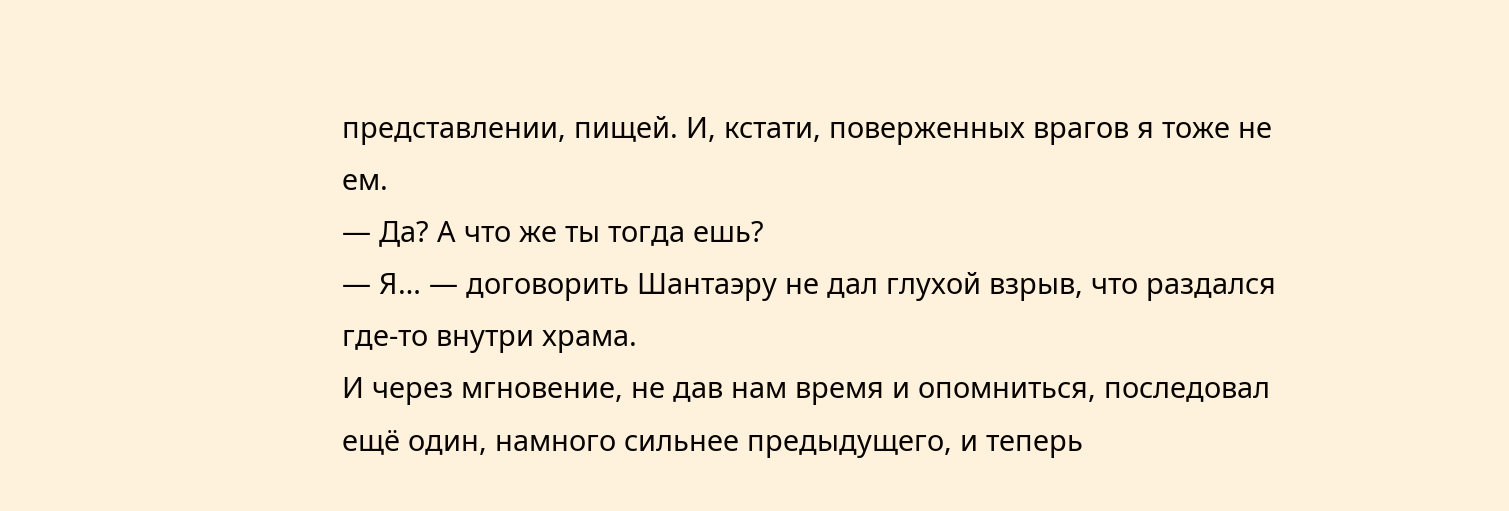представлении, пищей. И, кстати, поверженных врагов я тоже не ем.
— Да? А что же ты тогда ешь?
— Я… — договорить Шантаэру не дал глухой взрыв, что раздался где-то внутри храма.
И через мгновение, не дав нам время и опомниться, последовал ещё один, намного сильнее предыдущего, и теперь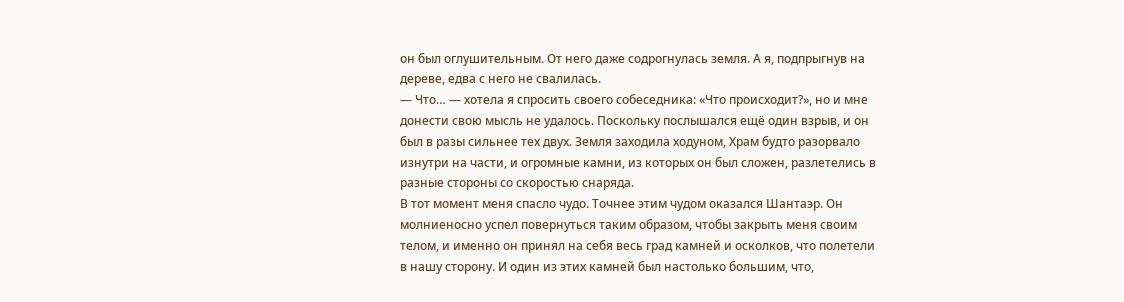он был оглушительным. От него даже содрогнулась земля. А я, подпрыгнув на дереве, едва с него не свалилась.
— Что… — хотела я спросить своего собеседника: «Что происходит?», но и мне донести свою мысль не удалось. Поскольку послышался ещё один взрыв, и он был в разы сильнее тех двух. Земля заходила ходуном, Храм будто разорвало изнутри на части, и огромные камни, из которых он был сложен, разлетелись в разные стороны со скоростью снаряда.
В тот момент меня спасло чудо. Точнее этим чудом оказался Шантаэр. Он молниеносно успел повернуться таким образом, чтобы закрыть меня своим телом, и именно он принял на себя весь град камней и осколков, что полетели в нашу сторону. И один из этих камней был настолько большим, что,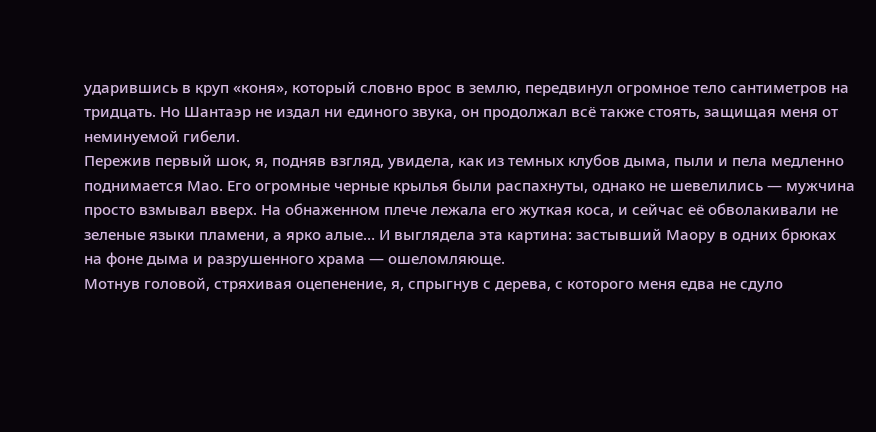ударившись в круп «коня», который словно врос в землю, передвинул огромное тело сантиметров на тридцать. Но Шантаэр не издал ни единого звука, он продолжал всё также стоять, защищая меня от неминуемой гибели.
Пережив первый шок, я, подняв взгляд, увидела, как из темных клубов дыма, пыли и пела медленно поднимается Мао. Его огромные черные крылья были распахнуты, однако не шевелились — мужчина просто взмывал вверх. На обнаженном плече лежала его жуткая коса, и сейчас её обволакивали не зеленые языки пламени, а ярко алые… И выглядела эта картина: застывший Маору в одних брюках на фоне дыма и разрушенного храма — ошеломляюще.
Мотнув головой, стряхивая оцепенение, я, спрыгнув с дерева, с которого меня едва не сдуло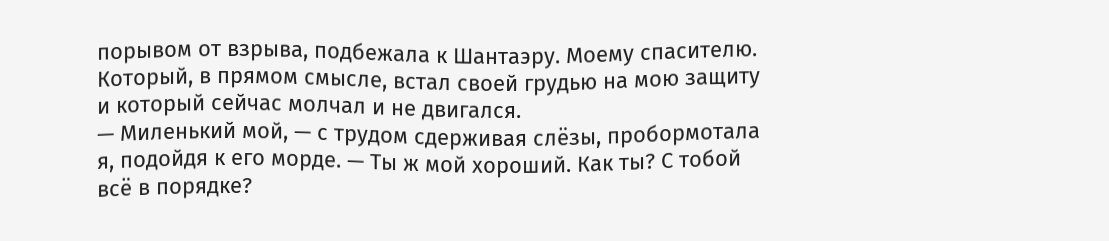порывом от взрыва, подбежала к Шантаэру. Моему спасителю. Который, в прямом смысле, встал своей грудью на мою защиту и который сейчас молчал и не двигался.
— Миленький мой, — с трудом сдерживая слёзы, пробормотала я, подойдя к его морде. — Ты ж мой хороший. Как ты? С тобой всё в порядке?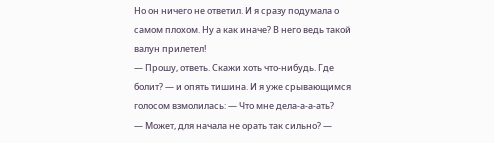Но он ничего не ответил. И я сразу подумала о самом плохом. Ну а как иначе? В него ведь такой валун прилетел!
— Прошу, ответь. Скажи хоть что-нибудь. Где болит? — и опять тишина. И я уже срывающимся голосом взмолилась: — Что мне дела-а-а-ать?
— Может, для начала не орать так сильно? —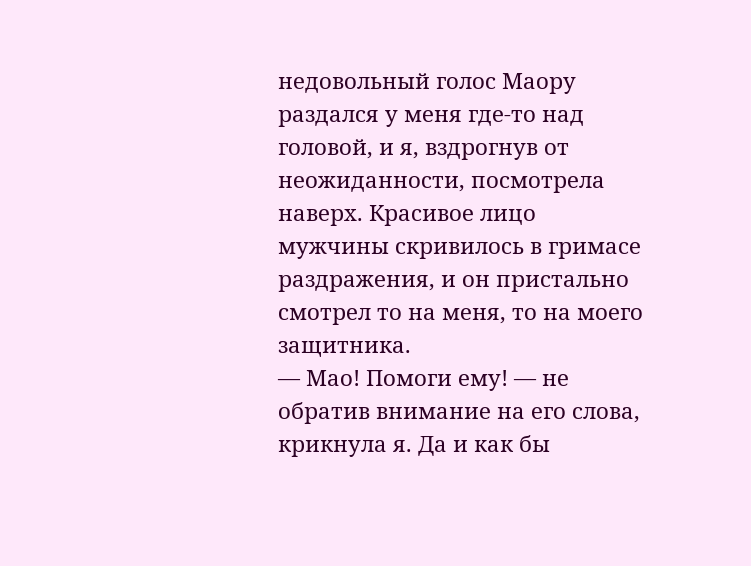недовольный голос Маору раздался у меня где-то над головой, и я, вздрогнув от неожиданности, посмотрела наверх. Красивое лицо мужчины скривилось в гримасе раздражения, и он пристально смотрел то на меня, то на моего защитника.
— Мао! Помоги ему! — не обратив внимание на его слова, крикнула я. Да и как бы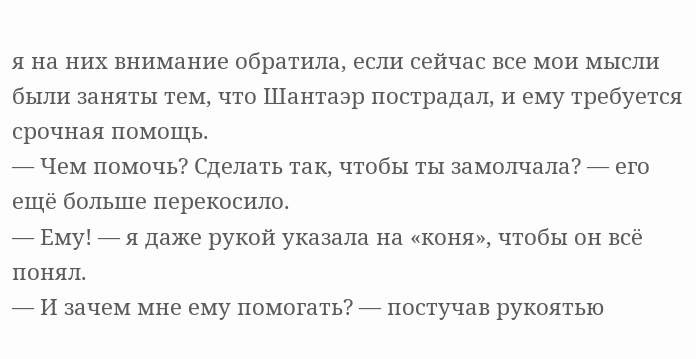я на них внимание обратила, если сейчас все мои мысли были заняты тем, что Шантаэр пострадал, и ему требуется срочная помощь.
— Чем помочь? Сделать так, чтобы ты замолчала? — его ещё больше перекосило.
— Ему! — я даже рукой указала на «коня», чтобы он всё понял.
— И зачем мне ему помогать? — постучав рукоятью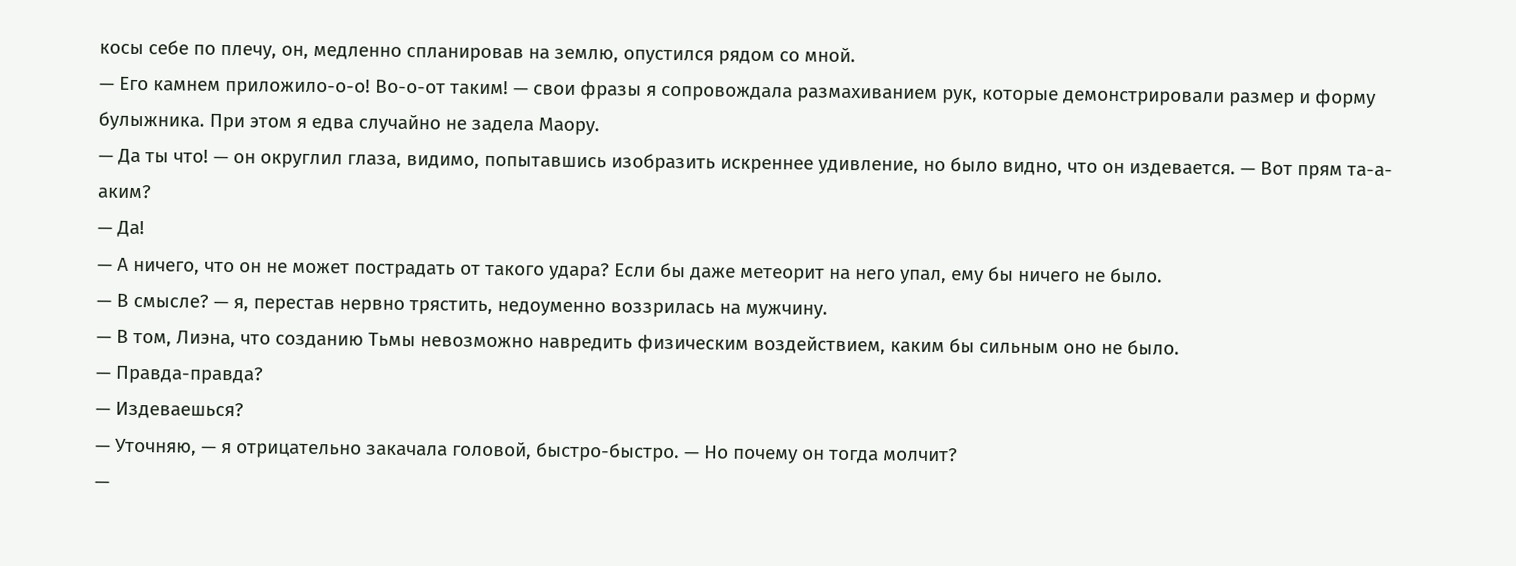косы себе по плечу, он, медленно спланировав на землю, опустился рядом со мной.
— Его камнем приложило-о-о! Во-о-от таким! — свои фразы я сопровождала размахиванием рук, которые демонстрировали размер и форму булыжника. При этом я едва случайно не задела Маору.
— Да ты что! — он округлил глаза, видимо, попытавшись изобразить искреннее удивление, но было видно, что он издевается. — Вот прям та-а-аким?
— Да!
— А ничего, что он не может пострадать от такого удара? Если бы даже метеорит на него упал, ему бы ничего не было.
— В смысле? — я, перестав нервно трястить, недоуменно воззрилась на мужчину.
— В том, Лиэна, что созданию Тьмы невозможно навредить физическим воздействием, каким бы сильным оно не было.
— Правда-правда?
— Издеваешься?
— Уточняю, — я отрицательно закачала головой, быстро-быстро. — Но почему он тогда молчит?
—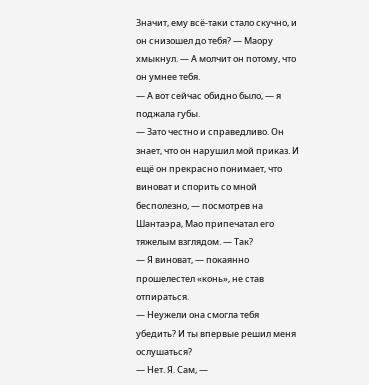Значит, ему всё-таки стало скучно, и он снизошел до тебя? — Маору хмыкнул. — А молчит он потому, что он умнее тебя.
— А вот сейчас обидно было, — я поджала губы.
— Зато честно и справедливо. Он знает, что он нарушил мой приказ. И ещё он прекрасно понимает, что виноват и спорить со мной бесполезно, — посмотрев на Шантаэра, Мао припечатал его тяжелым взглядом. — Так?
— Я виноват, — покаянно прошелестел «конь», не став отпираться.
— Неужели она смогла тебя убедить? И ты впервые решил меня ослушаться?
— Нет. Я. Сам, —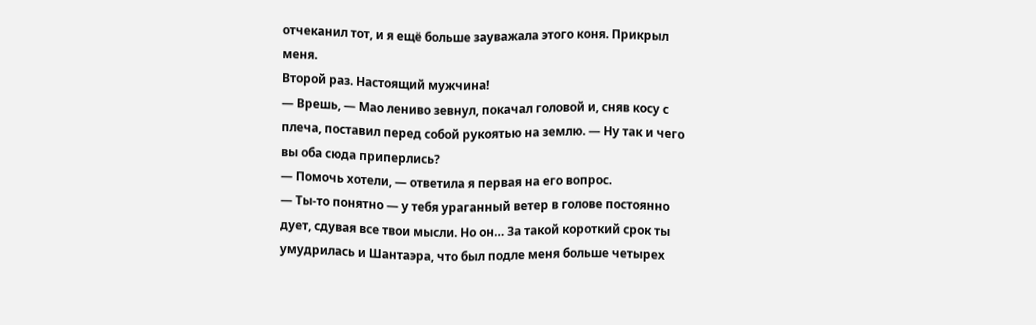отчеканил тот, и я ещё больше зауважала этого коня. Прикрыл меня.
Второй раз. Настоящий мужчина!
— Врешь, — Мао лениво зевнул, покачал головой и, сняв косу с плеча, поставил перед собой рукоятью на землю. — Ну так и чего вы оба сюда приперлись?
— Помочь хотели, — ответила я первая на его вопрос.
— Ты-то понятно — у тебя ураганный ветер в голове постоянно дует, сдувая все твои мысли. Но он… За такой короткий срок ты умудрилась и Шантаэра, что был подле меня больше четырех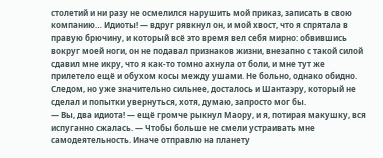столетий и ни разу не осмелился нарушить мой приказ, записать в свою компанию… Идиоты! — вдруг рявкнул он, и мой хвост, что я спрятала в правую брючину, и который всё это время вел себя мирно: обвившись вокруг моей ноги, он не подавал признаков жизни, внезапно с такой силой сдавил мне икру, что я как-то томно ахнула от боли, и мне тут же прилетело ещё и обухом косы между ушами. Не больно, однако обидно.
Следом, но уже значительно сильнее, досталось и Шантаэру, который не сделал и попытки увернуться, хотя, думаю, запросто мог бы.
— Вы, два идиота! — ещё громче рыкнул Маору, и я, потирая макушку, вся испуганно сжалась. — Чтобы больше не смели устраивать мне самодеятельность. Иначе отправлю на планету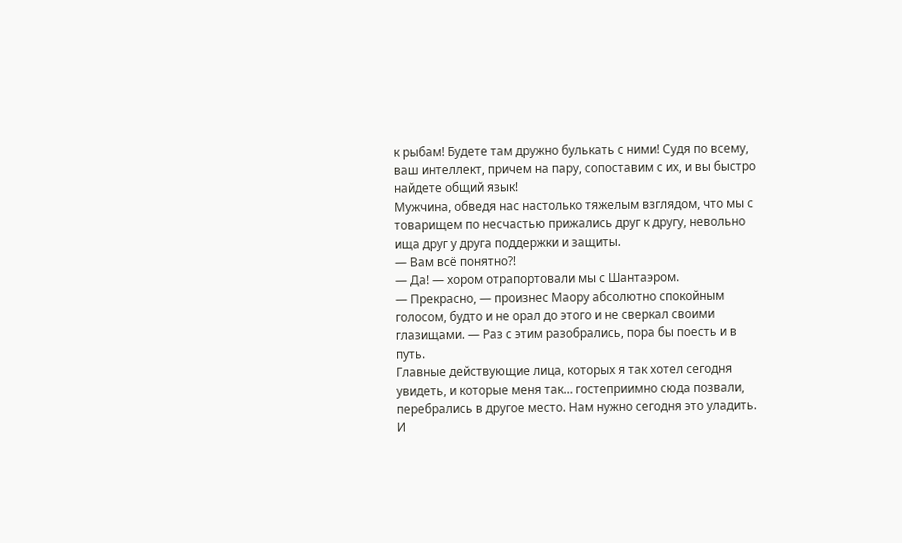к рыбам! Будете там дружно булькать с ними! Судя по всему, ваш интеллект, причем на пару, сопоставим с их, и вы быстро найдете общий язык!
Мужчина, обведя нас настолько тяжелым взглядом, что мы с товарищем по несчастью прижались друг к другу, невольно ища друг у друга поддержки и защиты.
— Вам всё понятно?!
— Да! — хором отрапортовали мы с Шантаэром.
— Прекрасно, — произнес Маору абсолютно спокойным голосом, будто и не орал до этого и не сверкал своими глазищами. — Раз с этим разобрались, пора бы поесть и в путь.
Главные действующие лица, которых я так хотел сегодня увидеть, и которые меня так… гостеприимно сюда позвали, перебрались в другое место. Нам нужно сегодня это уладить. И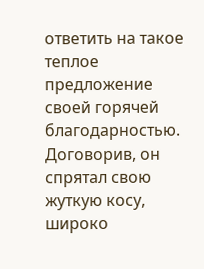ответить на такое теплое предложение своей горячей благодарностью.
Договорив, он спрятал свою жуткую косу, широко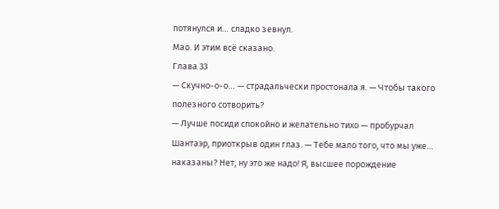потянулся и… сладко зевнул.
Мао. И этим всё сказано.
Глава 33
— Скучно-о-о… — страдальчески простонала я. — Чтобы такого полезного сотворить?
— Лучше посиди спокойно и желательно тихо — пробурчал Шантаэр, приоткрыв один глаз. — Тебе мало того, что мы уже… наказаны? Нет, ну это же надо! Я, высшее порождение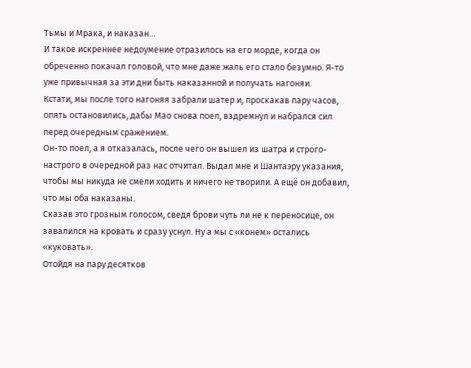Тьмы и Мрака, и наказан…
И такое искреннее недоумение отразилось на его морде, когда он обреченно покачал головой, что мне даже жаль его стало безумно. Я-то уже привычная за эти дни быть наказанной и получать нагоняи.
Кстати, мы после того нагоняя забрали шатер и, проскакав пару часов, опять остановились, дабы Мао снова поел, вздремнул и набрался сил перед очередным сражением.
Он-то поел, а я отказалась, после чего он вышел из шатра и строго-настрого в очередной раз нас отчитал. Выдал мне и Шантаэру указания, чтобы мы никуда не смели ходить и ничего не творили. А ещё он добавил, что мы оба наказаны.
Сказав это грозным голосом, сведя брови чуть ли не к переносице, он завалился на кровать и сразу уснул. Ну а мы с «конем» остались «куковать».
Отойдя на пару десятков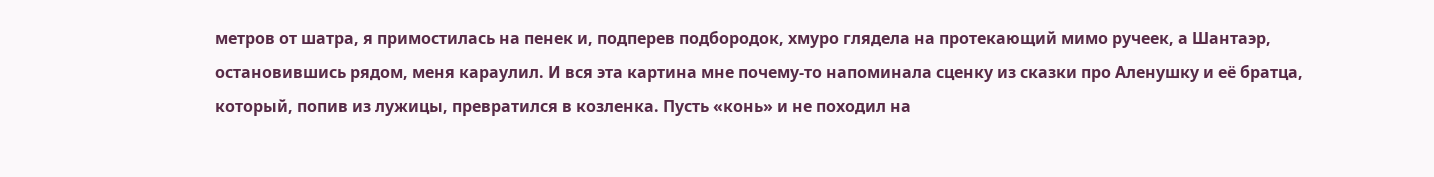метров от шатра, я примостилась на пенек и, подперев подбородок, хмуро глядела на протекающий мимо ручеек, а Шантаэр, остановившись рядом, меня караулил. И вся эта картина мне почему-то напоминала сценку из сказки про Аленушку и её братца, который, попив из лужицы, превратился в козленка. Пусть «конь» и не походил на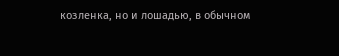козленка, но и лошадью, в обычном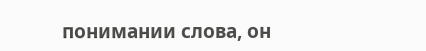понимании слова, он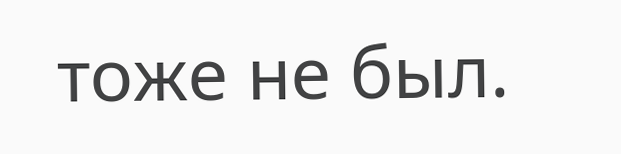тоже не был.